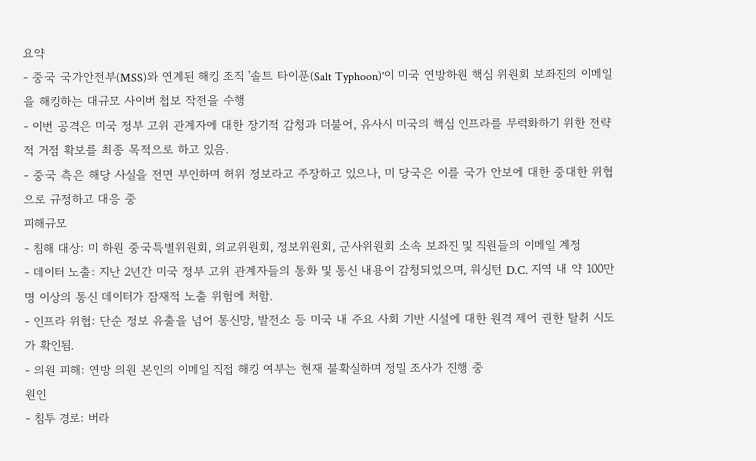요약
- 중국 국가안전부(MSS)와 연계된 해킹 조직 '솔트 타이푼(Salt Typhoon)'이 미국 연방하원 핵심 위원회 보좌진의 이메일을 해킹하는 대규모 사이버 첩보 작전을 수행
- 이번 공격은 미국 정부 고위 관계자에 대한 장기적 감청과 더불어, 유사시 미국의 핵심 인프라를 무력화하기 위한 전략적 거점 확보를 최종 목적으로 하고 있음.
- 중국 측은 해당 사실을 전면 부인하며 허위 정보라고 주장하고 있으나, 미 당국은 이를 국가 안보에 대한 중대한 위협으로 규정하고 대응 중
피해규모
- 침해 대상: 미 하원 중국특별위원회, 외교위원회, 정보위원회, 군사위원회 소속 보좌진 및 직원들의 이메일 계정
- 데이터 노출: 지난 2년간 미국 정부 고위 관계자들의 통화 및 통신 내용이 감청되었으며, 워싱턴 D.C. 지역 내 약 100만 명 이상의 통신 데이터가 잠재적 노출 위험에 처함.
- 인프라 위협: 단순 정보 유출을 넘어 통신망, 발전소 등 미국 내 주요 사회 기반 시설에 대한 원격 제어 권한 탈취 시도가 확인됨.
- 의원 피해: 연방 의원 본인의 이메일 직접 해킹 여부는 현재 불확실하며 정밀 조사가 진행 중
원인
- 침투 경로: 버라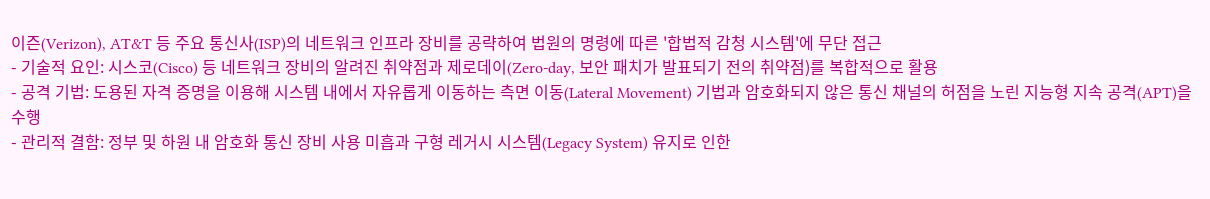이즌(Verizon), AT&T 등 주요 통신사(ISP)의 네트워크 인프라 장비를 공략하여 법원의 명령에 따른 '합법적 감청 시스템'에 무단 접근
- 기술적 요인: 시스코(Cisco) 등 네트워크 장비의 알려진 취약점과 제로데이(Zero-day, 보안 패치가 발표되기 전의 취약점)를 복합적으로 활용
- 공격 기법: 도용된 자격 증명을 이용해 시스템 내에서 자유롭게 이동하는 측면 이동(Lateral Movement) 기법과 암호화되지 않은 통신 채널의 허점을 노린 지능형 지속 공격(APT)을 수행
- 관리적 결함: 정부 및 하원 내 암호화 통신 장비 사용 미흡과 구형 레거시 시스템(Legacy System) 유지로 인한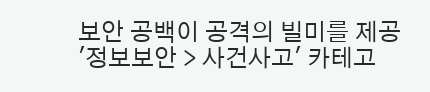보안 공백이 공격의 빌미를 제공
'정보보안 > 사건사고' 카테고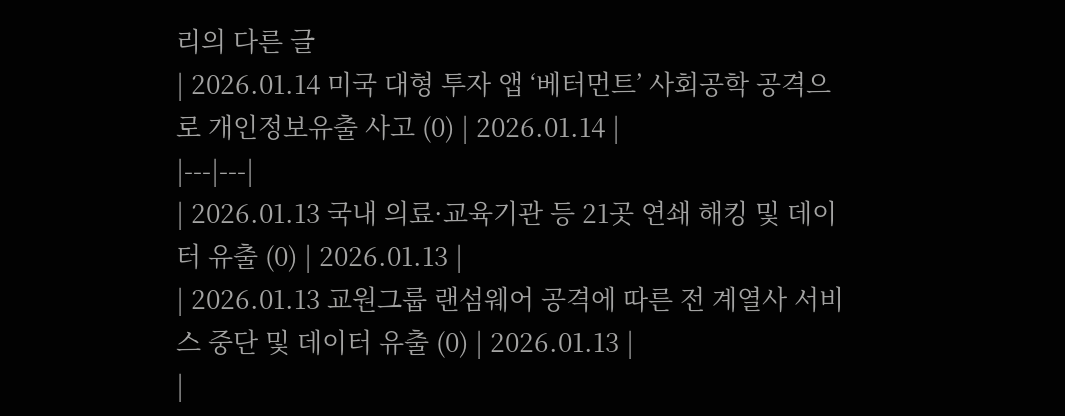리의 다른 글
| 2026.01.14 미국 대형 투자 앱 ‘베터먼트’ 사회공학 공격으로 개인정보유출 사고 (0) | 2026.01.14 |
|---|---|
| 2026.01.13 국내 의료·교육기관 등 21곳 연쇄 해킹 및 데이터 유출 (0) | 2026.01.13 |
| 2026.01.13 교원그룹 랜섬웨어 공격에 따른 전 계열사 서비스 중단 및 데이터 유출 (0) | 2026.01.13 |
|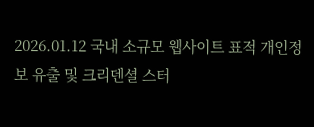2026.01.12 국내 소규모 웹사이트 표적 개인정보 유출 및 크리덴셜 스터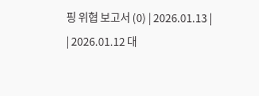핑 위협 보고서 (0) | 2026.01.13 |
| 2026.01.12 대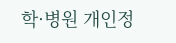학·병원 개인정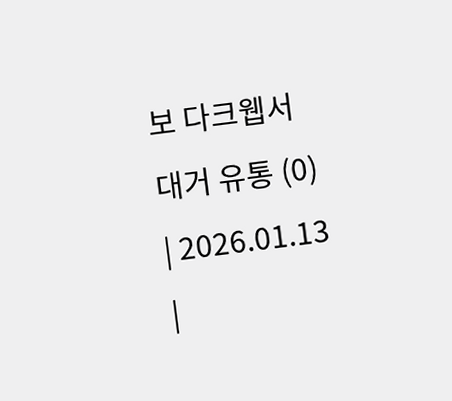보 다크웹서 대거 유통 (0) | 2026.01.13 |